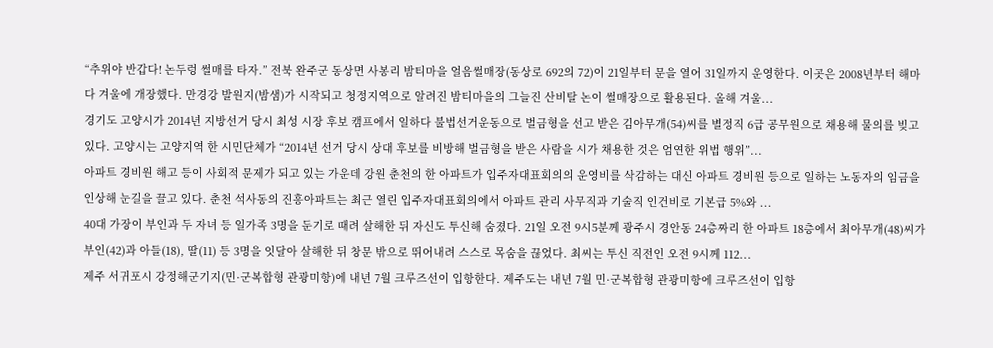“추위야 반갑다! 논두렁 썰매를 타자.” 전북 완주군 동상면 사봉리 밤티마을 얼음썰매장(동상로 692의 72)이 21일부터 문을 열어 31일까지 운영한다. 이곳은 2008년부터 해마다 겨울에 개장했다. 만경강 발원지(밤샘)가 시작되고 청정지역으로 알려진 밤티마을의 그늘진 산비탈 논이 썰매장으로 활용된다. 올해 겨울...
경기도 고양시가 2014년 지방선거 당시 최성 시장 후보 캠프에서 일하다 불법선거운동으로 벌금형을 선고 받은 김아무개(54)씨를 별정직 6급 공무원으로 채용해 물의를 빚고 있다. 고양시는 고양지역 한 시민단체가 “2014년 선거 당시 상대 후보를 비방해 벌금형을 받은 사람을 시가 채용한 것은 엄연한 위법 행위”...
아파트 경비원 해고 등이 사회적 문제가 되고 있는 가운데 강원 춘천의 한 아파트가 입주자대표회의의 운영비를 삭감하는 대신 아파트 경비원 등으로 일하는 노동자의 임금을 인상해 눈길을 끌고 있다. 춘천 석사동의 진흥아파트는 최근 열린 입주자대표회의에서 아파트 관리 사무직과 기술직 인건비로 기본급 5%와 ...
40대 가장이 부인과 두 자녀 등 일가족 3명을 둔기로 때려 살해한 뒤 자신도 투신해 숨졌다. 21일 오전 9시5분께 광주시 경안동 24층짜리 한 아파트 18층에서 최아무개(48)씨가 부인(42)과 아들(18), 딸(11) 등 3명을 잇달아 살해한 뒤 창문 밖으로 뛰어내려 스스로 목숨을 끊었다. 최씨는 투신 직전인 오전 9시께 112...
제주 서귀포시 강정해군기지(민·군복합형 관광미항)에 내년 7월 크루즈선이 입항한다. 제주도는 내년 7월 민·군복합형 관광미항에 크루즈선이 입항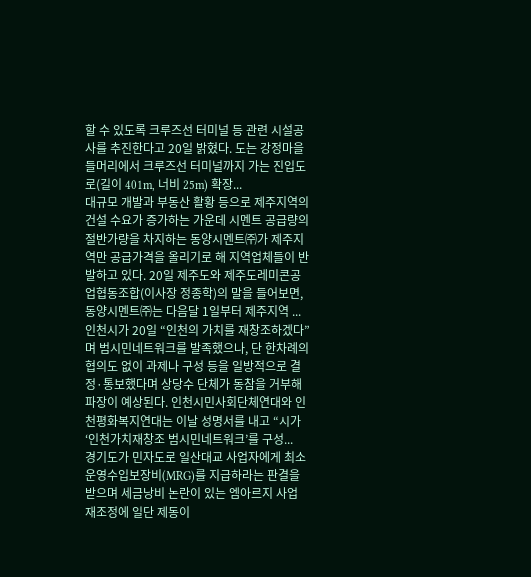할 수 있도록 크루즈선 터미널 등 관련 시설공사를 추진한다고 20일 밝혔다. 도는 강정마을 들머리에서 크루즈선 터미널까지 가는 진입도로(길이 401m, 너비 25m) 확장...
대규모 개발과 부동산 활황 등으로 제주지역의 건설 수요가 증가하는 가운데 시멘트 공급량의 절반가량을 차지하는 동양시멘트㈜가 제주지역만 공급가격을 올리기로 해 지역업체들이 반발하고 있다. 20일 제주도와 제주도레미콘공업협동조합(이사장 정종학)의 말을 들어보면, 동양시멘트㈜는 다음달 1일부터 제주지역 ...
인천시가 20일 “인천의 가치를 재창조하겠다”며 범시민네트워크를 발족했으나, 단 한차례의 협의도 없이 과제나 구성 등을 일방적으로 결정·통보했다며 상당수 단체가 동참을 거부해 파장이 예상된다. 인천시민사회단체연대와 인천평화복지연대는 이날 성명서를 내고 “시가 ‘인천가치재창조 범시민네트워크’를 구성...
경기도가 민자도로 일산대교 사업자에게 최소운영수입보장비(MRG)를 지급하라는 판결을 받으며 세금낭비 논란이 있는 엠아르지 사업 재조정에 일단 제동이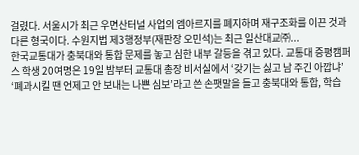걸렸다. 서울시가 최근 우면산터널 사업의 엠아르지를 폐지하며 재구조화를 이끈 것과 다른 형국이다. 수원지법 제3행정부(재판장 오민석)는 최근 일산대교㈜...
한국교통대가 충북대와 통합 문제를 놓고 심한 내부 갈등을 겪고 있다. 교통대 증평캠퍼스 학생 20여명은 19일 밤부터 교통대 총장 비서실에서 ‘갖기는 싫고 남 주긴 아깝냐’ ‘폐과시킬 땐 언제고 안 보내는 나쁜 심보’라고 쓴 손팻말을 들고 충북대와 통합, 학습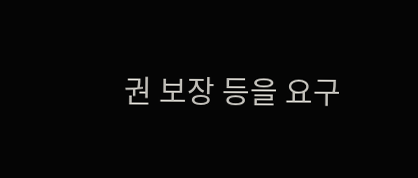권 보장 등을 요구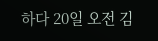하다 20일 오전 김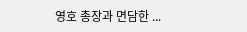영호 총장과 면담한 ...